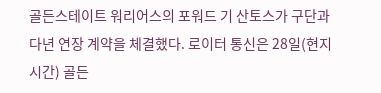골든스테이트 워리어스의 포워드 기 산토스가 구단과 다년 연장 계약을 체결했다. 로이터 통신은 28일(현지시간) 골든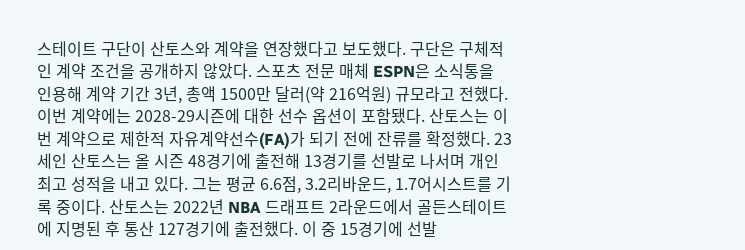스테이트 구단이 산토스와 계약을 연장했다고 보도했다. 구단은 구체적인 계약 조건을 공개하지 않았다. 스포츠 전문 매체 ESPN은 소식통을 인용해 계약 기간 3년, 총액 1500만 달러(약 216억원) 규모라고 전했다. 이번 계약에는 2028-29시즌에 대한 선수 옵션이 포함됐다. 산토스는 이번 계약으로 제한적 자유계약선수(FA)가 되기 전에 잔류를 확정했다. 23세인 산토스는 올 시즌 48경기에 출전해 13경기를 선발로 나서며 개인 최고 성적을 내고 있다. 그는 평균 6.6점, 3.2리바운드, 1.7어시스트를 기록 중이다. 산토스는 2022년 NBA 드래프트 2라운드에서 골든스테이트에 지명된 후 통산 127경기에 출전했다. 이 중 15경기에 선발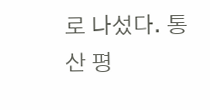로 나섰다. 통산 평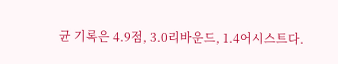균 기록은 4.9점, 3.0리바운드, 1.4어시스트다.